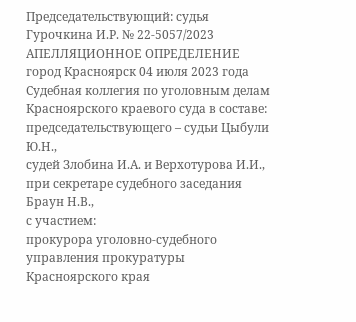Председательствующий: судья Гурочкина И.Р. № 22-5057/2023
АПЕЛЛЯЦИОННОЕ ОПРЕДЕЛЕНИЕ
город Красноярск 04 июля 2023 года
Судебная коллегия по уголовным делам Красноярского краевого суда в составе:
председательствующего – судьи Цыбули Ю.Н.,
судей Злобина И.А. и Верхотурова И.И.,
при секретаре судебного заседания Браун Н.В.,
с участием:
прокурора уголовно-судебного управления прокуратуры Красноярского края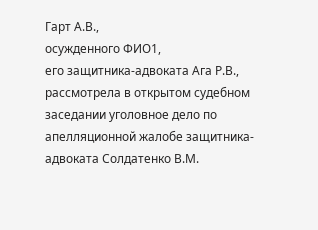Гарт А.В.,
осужденного ФИО1,
его защитника-адвоката Ага Р.В.,
рассмотрела в открытом судебном заседании уголовное дело по апелляционной жалобе защитника-адвоката Солдатенко В.М.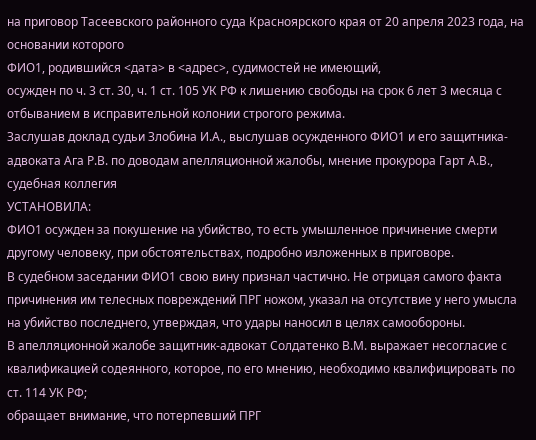на приговор Тасеевского районного суда Красноярского края от 20 апреля 2023 года, на основании которого
ФИО1, родившийся <дата> в <адрес>, судимостей не имеющий,
осужден по ч. 3 ст. 30, ч. 1 ст. 105 УК РФ к лишению свободы на срок 6 лет 3 месяца с отбыванием в исправительной колонии строгого режима.
Заслушав доклад судьи Злобина И.А., выслушав осужденного ФИО1 и его защитника-адвоката Ага Р.В. по доводам апелляционной жалобы, мнение прокурора Гарт А.В., судебная коллегия
УСТАНОВИЛА:
ФИО1 осужден за покушение на убийство, то есть умышленное причинение смерти другому человеку, при обстоятельствах, подробно изложенных в приговоре.
В судебном заседании ФИО1 свою вину признал частично. Не отрицая самого факта причинения им телесных повреждений ПРГ ножом, указал на отсутствие у него умысла на убийство последнего, утверждая, что удары наносил в целях самообороны.
В апелляционной жалобе защитник-адвокат Солдатенко В.М. выражает несогласие с квалификацией содеянного, которое, по его мнению, необходимо квалифицировать по ст. 114 УК РФ;
обращает внимание, что потерпевший ПРГ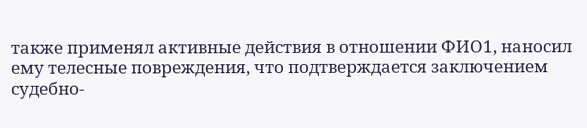также применял активные действия в отношении ФИО1, наносил ему телесные повреждения, что подтверждается заключением судебно-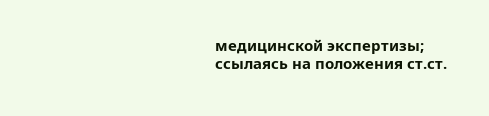медицинской экспертизы;
ссылаясь на положения ст.ст.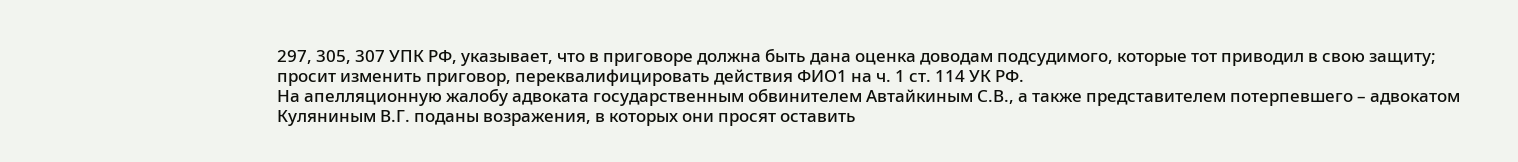297, 305, 307 УПК РФ, указывает, что в приговоре должна быть дана оценка доводам подсудимого, которые тот приводил в свою защиту;
просит изменить приговор, переквалифицировать действия ФИО1 на ч. 1 ст. 114 УК РФ.
На апелляционную жалобу адвоката государственным обвинителем Автайкиным С.В., а также представителем потерпевшего – адвокатом Куляниным В.Г. поданы возражения, в которых они просят оставить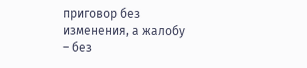приговор без изменения, а жалобу – без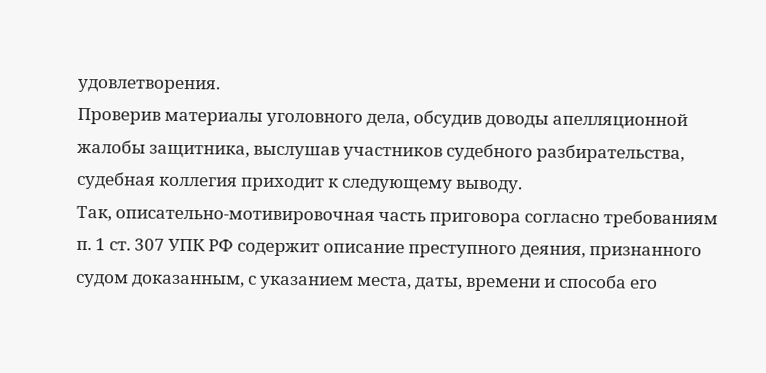удовлетворения.
Проверив материалы уголовного дела, обсудив доводы апелляционной жалобы защитника, выслушав участников судебного разбирательства, судебная коллегия приходит к следующему выводу.
Так, описательно-мотивировочная часть приговора согласно требованиям п. 1 ст. 307 УПК РФ содержит описание преступного деяния, признанного судом доказанным, с указанием места, даты, времени и способа его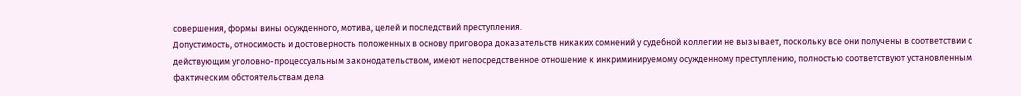совершения, формы вины осужденного, мотива, целей и последствий преступления.
Допустимость, относимость и достоверность положенных в основу приговора доказательств никаких сомнений у судебной коллегии не вызывает, поскольку все они получены в соответствии с действующим уголовно-процессуальным законодательством, имеют непосредственное отношение к инкриминируемому осужденному преступлению, полностью соответствуют установленным фактическим обстоятельствам дела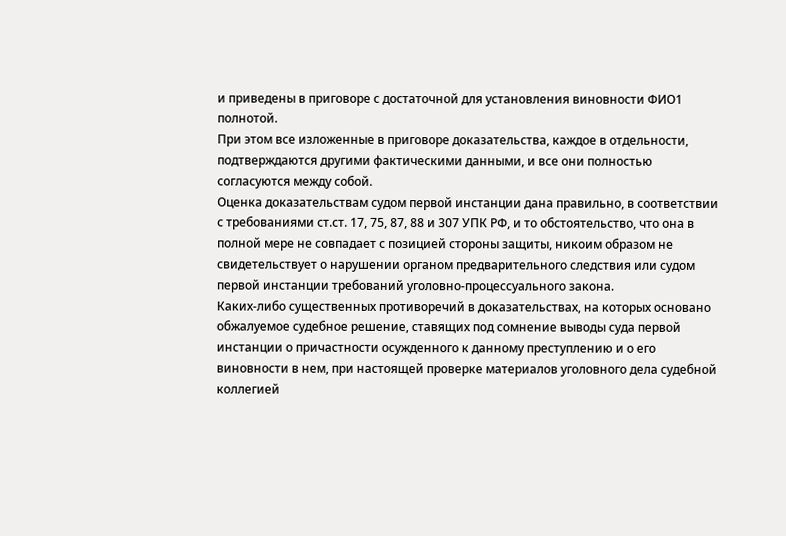и приведены в приговоре с достаточной для установления виновности ФИО1 полнотой.
При этом все изложенные в приговоре доказательства, каждое в отдельности, подтверждаются другими фактическими данными, и все они полностью согласуются между собой.
Оценка доказательствам судом первой инстанции дана правильно, в соответствии с требованиями ст.ст. 17, 75, 87, 88 и 307 УПК РФ, и то обстоятельство, что она в полной мере не совпадает с позицией стороны защиты, никоим образом не свидетельствует о нарушении органом предварительного следствия или судом первой инстанции требований уголовно-процессуального закона.
Каких-либо существенных противоречий в доказательствах, на которых основано обжалуемое судебное решение, ставящих под сомнение выводы суда первой инстанции о причастности осужденного к данному преступлению и о его виновности в нем, при настоящей проверке материалов уголовного дела судебной коллегией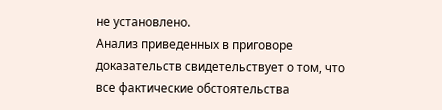не установлено.
Анализ приведенных в приговоре доказательств свидетельствует о том, что все фактические обстоятельства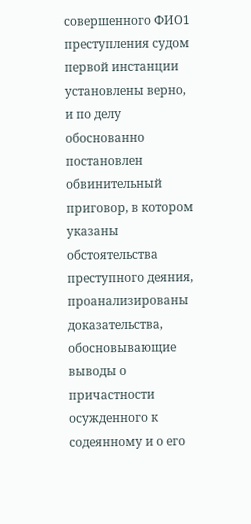совершенного ФИО1 преступления судом первой инстанции установлены верно, и по делу обоснованно постановлен обвинительный приговор, в котором указаны обстоятельства преступного деяния, проанализированы доказательства, обосновывающие выводы о причастности осужденного к содеянному и о его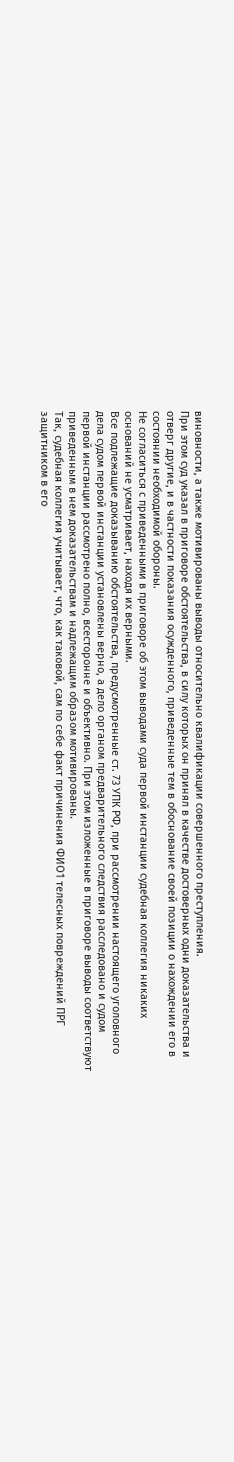виновности, а также мотивированы выводы относительно квалификации совершенного преступления.
При этом суд указал в приговоре обстоятельства, в силу которых он принял в качестве достоверных одни доказательства и отверг другие, и в частности показания осужденного, приведенные тем в обоснование своей позиции о нахождении его в состоянии необходимой обороны.
Не согласиться с приведенными в приговоре об этом выводами суда первой инстанции судебная коллегия никаких оснований не усматривает, находя их верными.
Все подлежащие доказыванию обстоятельства, предусмотренные ст. 73 УПК РФ, при рассмотрении настоящего уголовного дела судом первой инстанции установлены верно, а дело органом предварительного следствия расследовано и судом первой инстанции рассмотрено полно, всесторонне и объективно. При этом изложенные в приговоре выводы соответствуют приведенным в нем доказательствам и надлежащим образом мотивированы.
Так, судебная коллегия учитывает, что, как таковой, сам по себе факт причинения ФИО1 телесных повреждений ПРГ защитником в его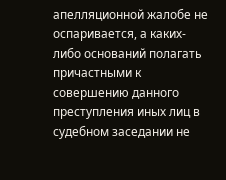апелляционной жалобе не оспаривается, а каких-либо оснований полагать причастными к совершению данного преступления иных лиц в судебном заседании не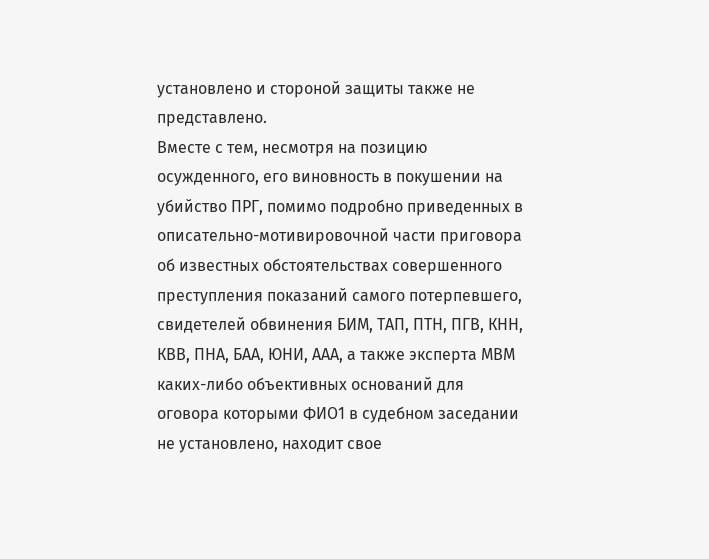установлено и стороной защиты также не представлено.
Вместе с тем, несмотря на позицию осужденного, его виновность в покушении на убийство ПРГ, помимо подробно приведенных в описательно-мотивировочной части приговора об известных обстоятельствах совершенного преступления показаний самого потерпевшего, свидетелей обвинения БИМ, ТАП, ПТН, ПГВ, КНН, КВВ, ПНА, БАА, ЮНИ, ААА, а также эксперта МВМ каких-либо объективных оснований для оговора которыми ФИО1 в судебном заседании не установлено, находит свое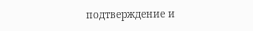подтверждение и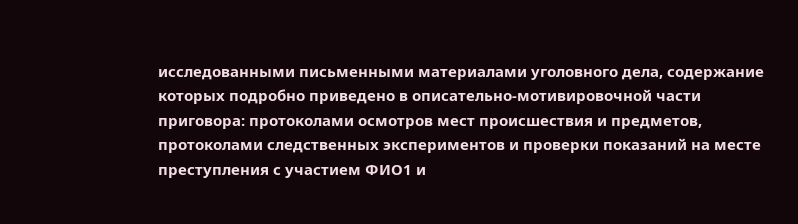исследованными письменными материалами уголовного дела, содержание которых подробно приведено в описательно-мотивировочной части приговора: протоколами осмотров мест происшествия и предметов, протоколами следственных экспериментов и проверки показаний на месте преступления с участием ФИО1 и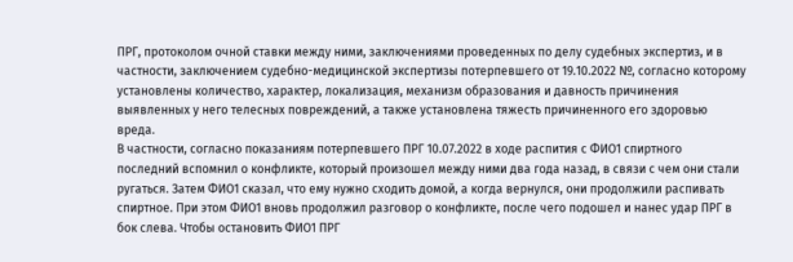ПРГ, протоколом очной ставки между ними, заключениями проведенных по делу судебных экспертиз, и в частности, заключением судебно-медицинской экспертизы потерпевшего от 19.10.2022 №, согласно которому установлены количество, характер, локализация, механизм образования и давность причинения выявленных у него телесных повреждений, а также установлена тяжесть причиненного его здоровью вреда.
В частности, согласно показаниям потерпевшего ПРГ 10.07.2022 в ходе распития с ФИО1 спиртного последний вспомнил о конфликте, который произошел между ними два года назад, в связи с чем они стали ругаться. Затем ФИО1 сказал, что ему нужно сходить домой, а когда вернулся, они продолжили распивать спиртное. При этом ФИО1 вновь продолжил разговор о конфликте, после чего подошел и нанес удар ПРГ в бок слева. Чтобы остановить ФИО1 ПРГ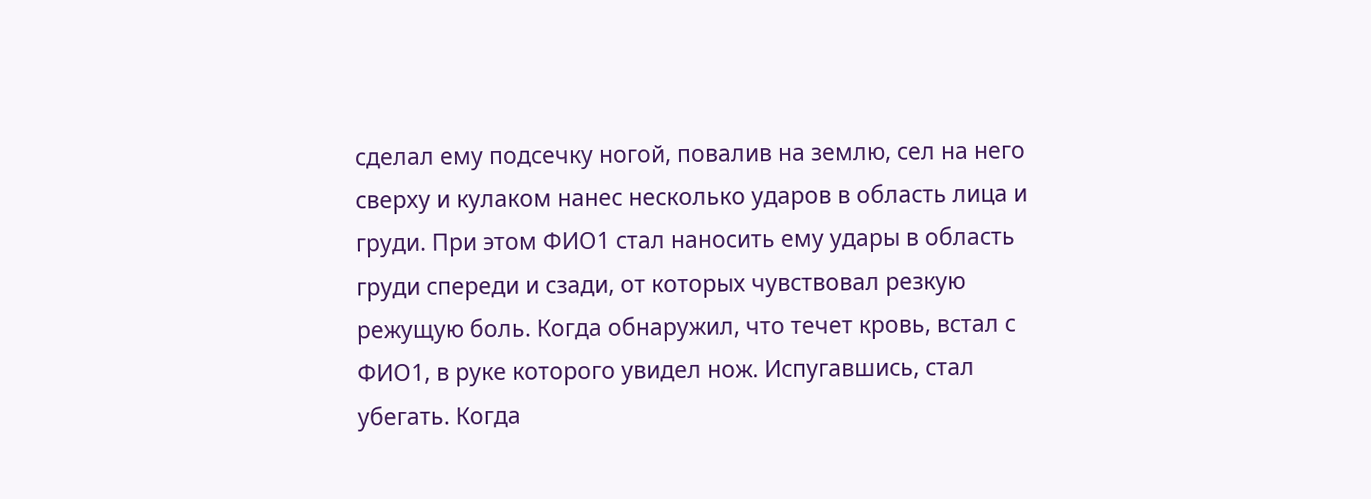сделал ему подсечку ногой, повалив на землю, сел на него сверху и кулаком нанес несколько ударов в область лица и груди. При этом ФИО1 стал наносить ему удары в область груди спереди и сзади, от которых чувствовал резкую режущую боль. Когда обнаружил, что течет кровь, встал с ФИО1, в руке которого увидел нож. Испугавшись, стал убегать. Когда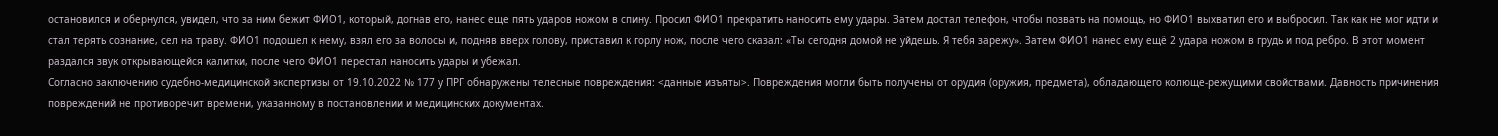остановился и обернулся, увидел, что за ним бежит ФИО1, который, догнав его, нанес еще пять ударов ножом в спину. Просил ФИО1 прекратить наносить ему удары. Затем достал телефон, чтобы позвать на помощь, но ФИО1 выхватил его и выбросил. Так как не мог идти и стал терять сознание, сел на траву. ФИО1 подошел к нему, взял его за волосы и, подняв вверх голову, приставил к горлу нож, после чего сказал: «Ты сегодня домой не уйдешь. Я тебя зарежу». Затем ФИО1 нанес ему ещё 2 удара ножом в грудь и под ребро. В этот момент раздался звук открывающейся калитки, после чего ФИО1 перестал наносить удары и убежал.
Согласно заключению судебно-медицинской экспертизы от 19.10.2022 № 177 у ПРГ обнаружены телесные повреждения: <данные изъяты>. Повреждения могли быть получены от орудия (оружия, предмета), обладающего колюще-режущими свойствами. Давность причинения повреждений не противоречит времени, указанному в постановлении и медицинских документах.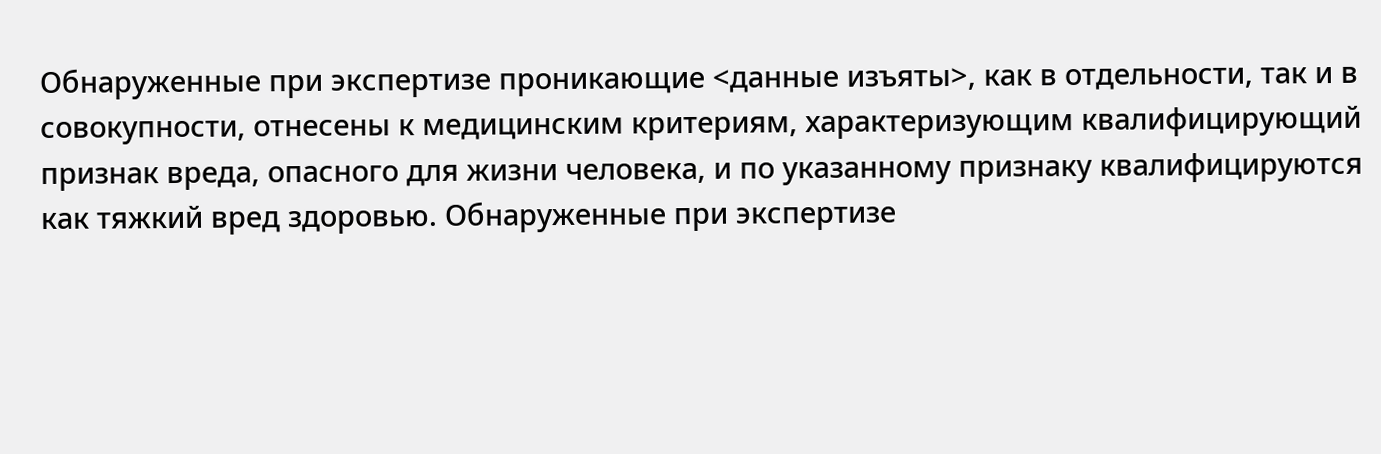Обнаруженные при экспертизе проникающие <данные изъяты>, как в отдельности, так и в совокупности, отнесены к медицинским критериям, характеризующим квалифицирующий признак вреда, опасного для жизни человека, и по указанному признаку квалифицируются как тяжкий вред здоровью. Обнаруженные при экспертизе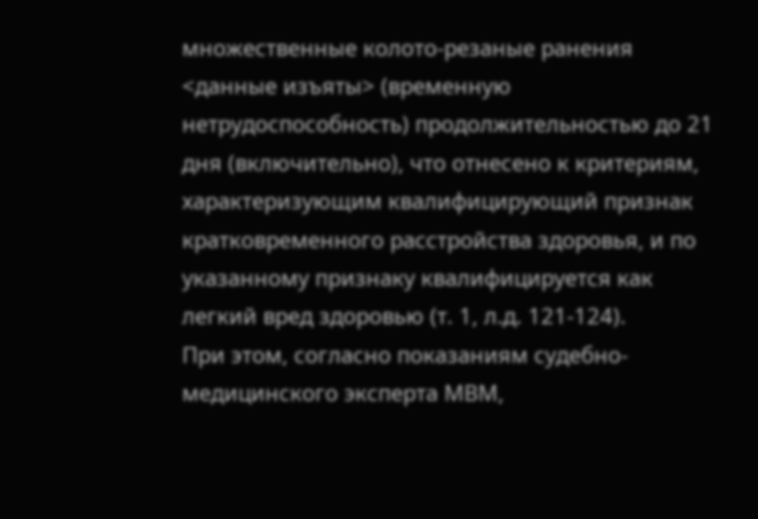множественные колото-резаные ранения <данные изъяты> (временную нетрудоспособность) продолжительностью до 21 дня (включительно), что отнесено к критериям, характеризующим квалифицирующий признак кратковременного расстройства здоровья, и по указанному признаку квалифицируется как легкий вред здоровью (т. 1, л.д. 121-124).
При этом, согласно показаниям судебно-медицинского эксперта МВМ,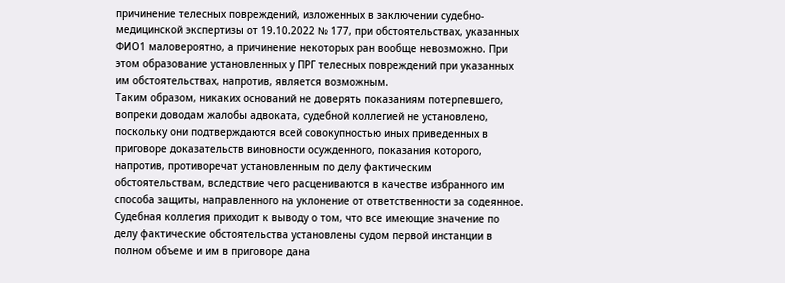причинение телесных повреждений, изложенных в заключении судебно-медицинской экспертизы от 19.10.2022 № 177, при обстоятельствах, указанных ФИО1 маловероятно, а причинение некоторых ран вообще невозможно. При этом образование установленных у ПРГ телесных повреждений при указанных им обстоятельствах, напротив, является возможным.
Таким образом, никаких оснований не доверять показаниям потерпевшего, вопреки доводам жалобы адвоката, судебной коллегией не установлено, поскольку они подтверждаются всей совокупностью иных приведенных в приговоре доказательств виновности осужденного, показания которого, напротив, противоречат установленным по делу фактическим обстоятельствам, вследствие чего расцениваются в качестве избранного им способа защиты, направленного на уклонение от ответственности за содеянное.
Судебная коллегия приходит к выводу о том, что все имеющие значение по делу фактические обстоятельства установлены судом первой инстанции в полном объеме и им в приговоре дана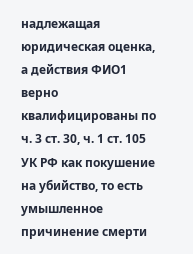надлежащая юридическая оценка, а действия ФИО1 верно квалифицированы по ч. 3 ст. 30, ч. 1 ст. 105 УК РФ как покушение на убийство, то есть умышленное причинение смерти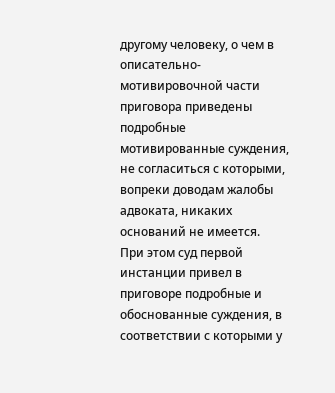другому человеку, о чем в описательно-мотивировочной части приговора приведены подробные мотивированные суждения, не согласиться с которыми, вопреки доводам жалобы адвоката, никаких оснований не имеется.
При этом суд первой инстанции привел в приговоре подробные и обоснованные суждения, в соответствии с которыми у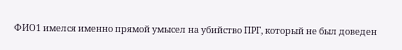ФИО1 имелся именно прямой умысел на убийство ПРГ, который не был доведен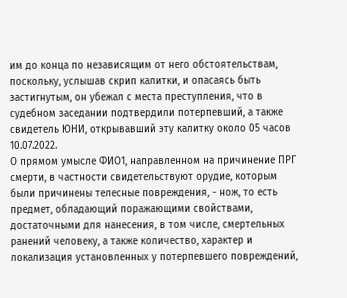им до конца по независящим от него обстоятельствам, поскольку, услышав скрип калитки, и опасаясь быть застигнутым, он убежал с места преступления, что в судебном заседании подтвердили потерпевший, а также свидетель ЮНИ, открывавший эту калитку около 05 часов 10.07.2022.
О прямом умысле ФИО1, направленном на причинение ПРГ смерти, в частности свидетельствуют орудие, которым были причинены телесные повреждения, - нож, то есть предмет, обладающий поражающими свойствами, достаточными для нанесения, в том числе, смертельных ранений человеку, а также количество, характер и локализация установленных у потерпевшего повреждений,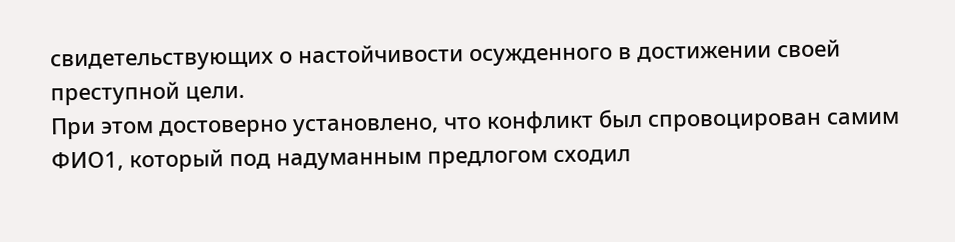свидетельствующих о настойчивости осужденного в достижении своей преступной цели.
При этом достоверно установлено, что конфликт был спровоцирован самим ФИО1, который под надуманным предлогом сходил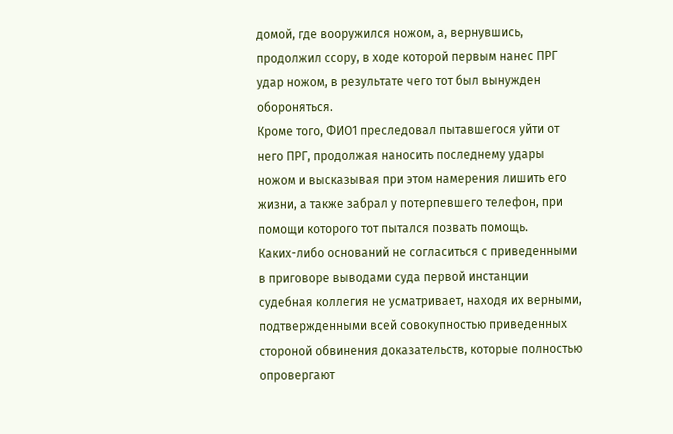домой, где вооружился ножом, а, вернувшись, продолжил ссору, в ходе которой первым нанес ПРГ удар ножом, в результате чего тот был вынужден обороняться.
Кроме того, ФИО1 преследовал пытавшегося уйти от него ПРГ, продолжая наносить последнему удары ножом и высказывая при этом намерения лишить его жизни, а также забрал у потерпевшего телефон, при помощи которого тот пытался позвать помощь.
Каких-либо оснований не согласиться с приведенными в приговоре выводами суда первой инстанции судебная коллегия не усматривает, находя их верными, подтвержденными всей совокупностью приведенных стороной обвинения доказательств, которые полностью опровергают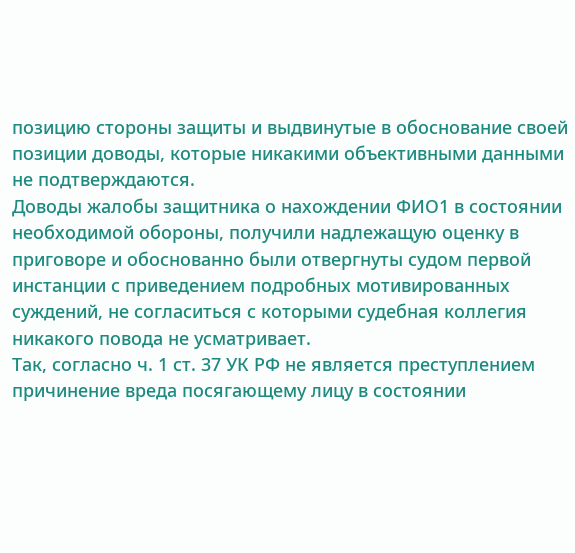позицию стороны защиты и выдвинутые в обоснование своей позиции доводы, которые никакими объективными данными не подтверждаются.
Доводы жалобы защитника о нахождении ФИО1 в состоянии необходимой обороны, получили надлежащую оценку в приговоре и обоснованно были отвергнуты судом первой инстанции с приведением подробных мотивированных суждений, не согласиться с которыми судебная коллегия никакого повода не усматривает.
Так, согласно ч. 1 ст. 37 УК РФ не является преступлением причинение вреда посягающему лицу в состоянии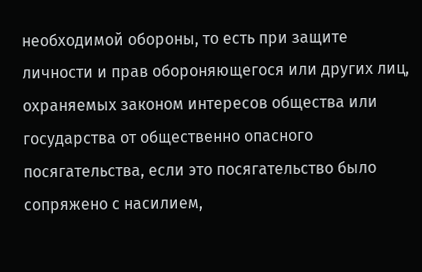необходимой обороны, то есть при защите личности и прав обороняющегося или других лиц, охраняемых законом интересов общества или государства от общественно опасного посягательства, если это посягательство было сопряжено с насилием,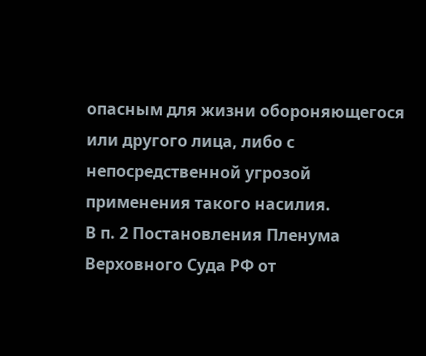опасным для жизни обороняющегося или другого лица, либо с непосредственной угрозой применения такого насилия.
В п. 2 Постановления Пленума Верховного Суда РФ от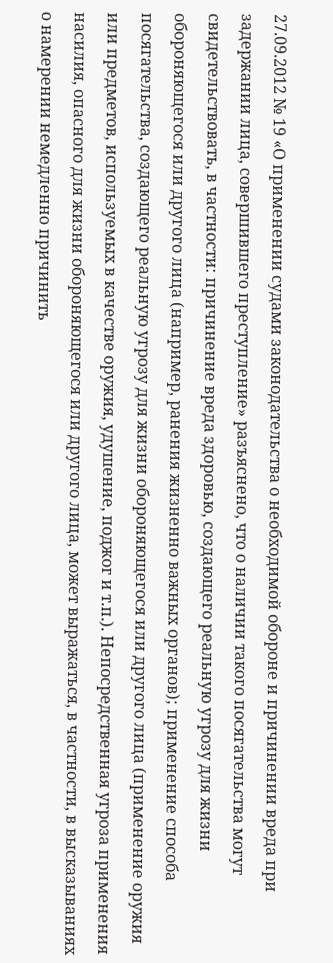27.09.2012 № 19 «О применении судами законодательства о необходимой обороне и причинении вреда при задержании лица, совершившего преступление» разъяснено, что о наличии такого посягательства могут свидетельствовать, в частности: причинение вреда здоровью, создающего реальную угрозу для жизни обороняющегося или другого лица (например, ранения жизненно важных органов); применение способа посягательства, создающего реальную угрозу для жизни обороняющегося или другого лица (применение оружия или предметов, используемых в качестве оружия, удушение, поджог и т.п.). Непосредственная угроза применения насилия, опасного для жизни обороняющегося или другого лица, может выражаться, в частности, в высказываниях о намерении немедленно причинить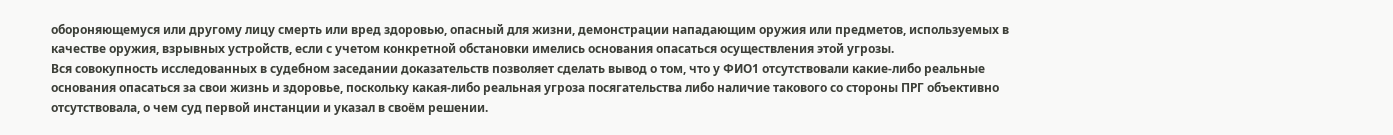обороняющемуся или другому лицу смерть или вред здоровью, опасный для жизни, демонстрации нападающим оружия или предметов, используемых в качестве оружия, взрывных устройств, если с учетом конкретной обстановки имелись основания опасаться осуществления этой угрозы.
Вся совокупность исследованных в судебном заседании доказательств позволяет сделать вывод о том, что у ФИО1 отсутствовали какие-либо реальные основания опасаться за свои жизнь и здоровье, поскольку какая-либо реальная угроза посягательства либо наличие такового со стороны ПРГ объективно отсутствовала, о чем суд первой инстанции и указал в своём решении.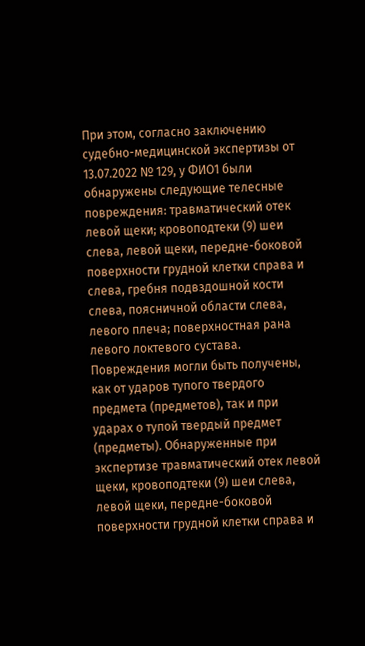При этом, согласно заключению судебно-медицинской экспертизы от 13.07.2022 № 129, у ФИО1 были обнаружены следующие телесные повреждения: травматический отек левой щеки; кровоподтеки (9) шеи слева, левой щеки, передне-боковой поверхности грудной клетки справа и слева, гребня подвздошной кости слева, поясничной области слева, левого плеча; поверхностная рана левого локтевого сустава. Повреждения могли быть получены, как от ударов тупого твердого предмета (предметов), так и при ударах о тупой твердый предмет (предметы). Обнаруженные при экспертизе травматический отек левой щеки, кровоподтеки (9) шеи слева, левой щеки, передне-боковой поверхности грудной клетки справа и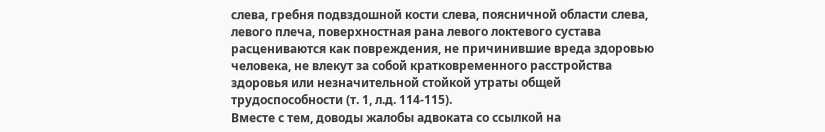слева, гребня подвздошной кости слева, поясничной области слева, левого плеча, поверхностная рана левого локтевого сустава расцениваются как повреждения, не причинившие вреда здоровью человека, не влекут за собой кратковременного расстройства здоровья или незначительной стойкой утраты общей трудоспособности (т. 1, л.д. 114-115).
Вместе с тем, доводы жалобы адвоката со ссылкой на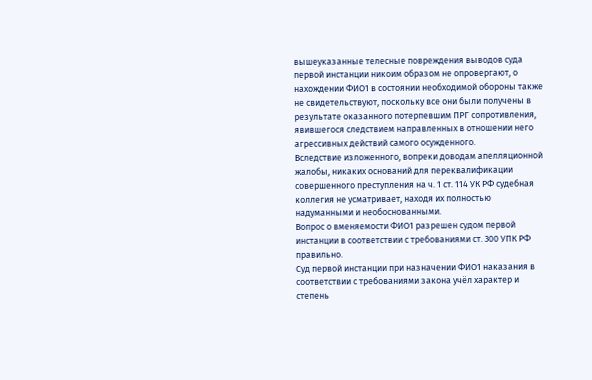вышеуказанные телесные повреждения выводов суда первой инстанции никоим образом не опровергают, о нахождении ФИО1 в состоянии необходимой обороны также не свидетельствуют, поскольку все они были получены в результате оказанного потерпевшим ПРГ сопротивления, явившегося следствием направленных в отношении него агрессивных действий самого осужденного.
Вследствие изложенного, вопреки доводам апелляционной жалобы, никаких оснований для переквалификации совершенного преступления на ч. 1 ст. 114 УК РФ судебная коллегия не усматривает, находя их полностью надуманными и необоснованными.
Вопрос о вменяемости ФИО1 разрешен судом первой инстанции в соответствии с требованиями ст. 300 УПК РФ правильно.
Суд первой инстанции при назначении ФИО1 наказания в соответствии с требованиями закона учёл характер и степень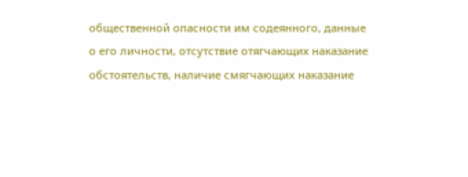общественной опасности им содеянного, данные о его личности, отсутствие отягчающих наказание обстоятельств, наличие смягчающих наказание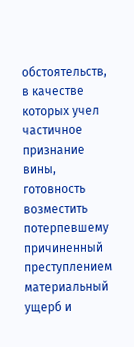обстоятельств, в качестве которых учел частичное признание вины, готовность возместить потерпевшему причиненный преступлением материальный ущерб и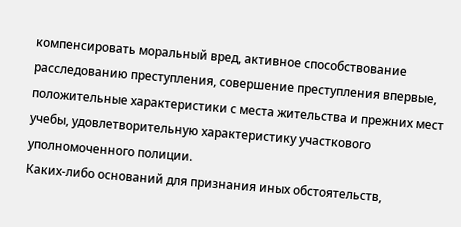компенсировать моральный вред, активное способствование расследованию преступления, совершение преступления впервые, положительные характеристики с места жительства и прежних мест учебы, удовлетворительную характеристику участкового уполномоченного полиции.
Каких-либо оснований для признания иных обстоятельств,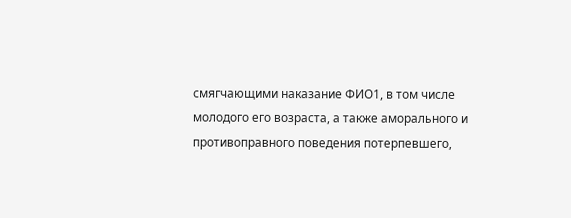смягчающими наказание ФИО1, в том числе молодого его возраста, а также аморального и противоправного поведения потерпевшего,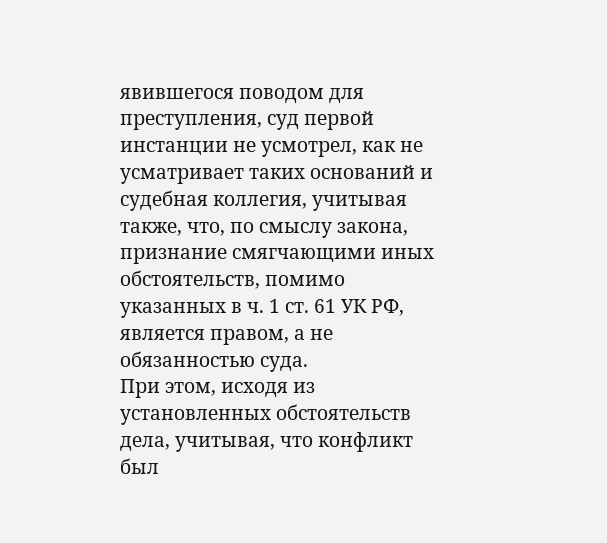явившегося поводом для преступления, суд первой инстанции не усмотрел, как не усматривает таких оснований и судебная коллегия, учитывая также, что, по смыслу закона, признание смягчающими иных обстоятельств, помимо указанных в ч. 1 ст. 61 УК РФ, является правом, а не обязанностью суда.
При этом, исходя из установленных обстоятельств дела, учитывая, что конфликт был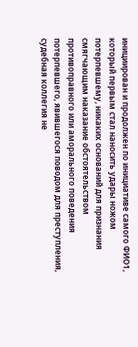инициирован и продолжен по инициативе самого ФИО1, который первым стал наносить удары ножом потерпевшему, никаких оснований для признания смягчающим наказание обстоятельством противоправного или аморального поведения потерпевшего, явившегося поводом для преступления, судебная коллегия не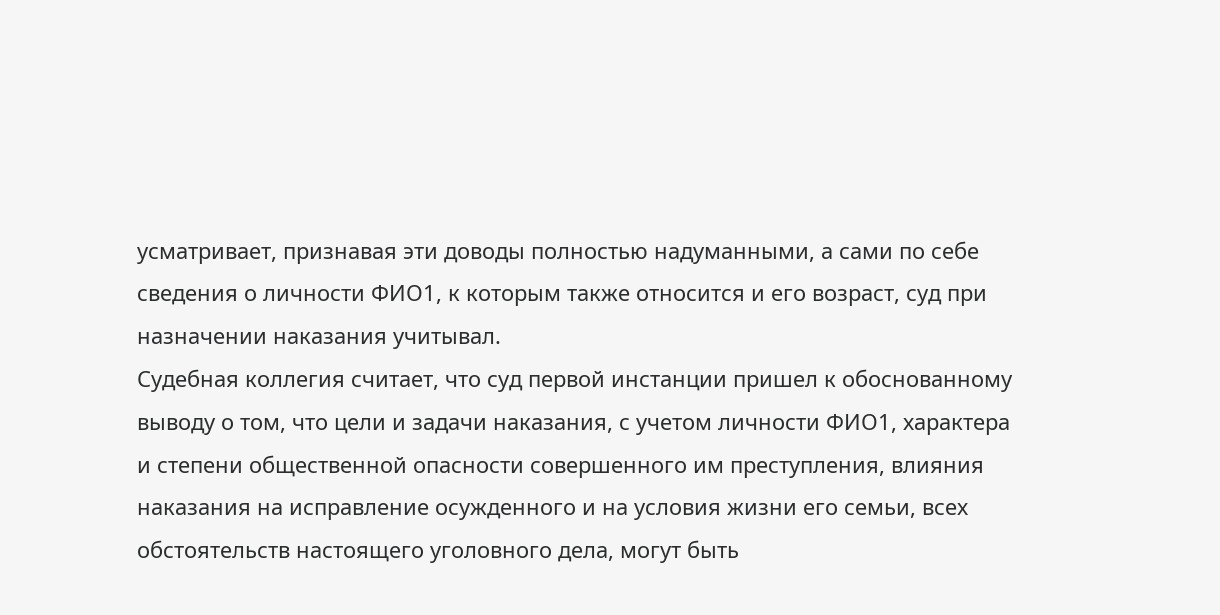усматривает, признавая эти доводы полностью надуманными, а сами по себе сведения о личности ФИО1, к которым также относится и его возраст, суд при назначении наказания учитывал.
Судебная коллегия считает, что суд первой инстанции пришел к обоснованному выводу о том, что цели и задачи наказания, с учетом личности ФИО1, характера и степени общественной опасности совершенного им преступления, влияния наказания на исправление осужденного и на условия жизни его семьи, всех обстоятельств настоящего уголовного дела, могут быть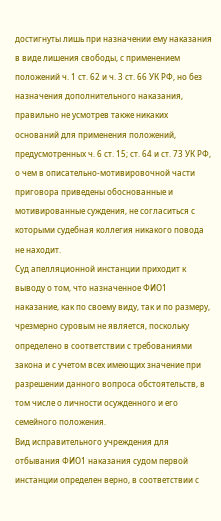достигнуты лишь при назначении ему наказания в виде лишения свободы, с применением положений ч. 1 ст. 62 и ч. 3 ст. 66 УК РФ, но без назначения дополнительного наказания, правильно не усмотрев также никаких оснований для применения положений, предусмотренных ч. 6 ст. 15; ст. 64 и ст. 73 УК РФ, о чем в описательно-мотивировочной части приговора приведены обоснованные и мотивированные суждения, не согласиться с которыми судебная коллегия никакого повода не находит.
Суд апелляционной инстанции приходит к выводу о том, что назначенное ФИО1 наказание, как по своему виду, так и по размеру, чрезмерно суровым не является, поскольку определено в соответствии с требованиями закона и с учетом всех имеющих значение при разрешении данного вопроса обстоятельств, в том числе о личности осужденного и его семейного положения.
Вид исправительного учреждения для отбывания ФИО1 наказания судом первой инстанции определен верно, в соответствии с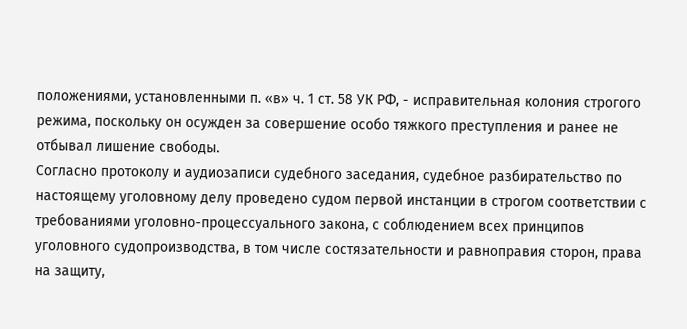положениями, установленными п. «в» ч. 1 ст. 58 УК РФ, - исправительная колония строгого режима, поскольку он осужден за совершение особо тяжкого преступления и ранее не отбывал лишение свободы.
Согласно протоколу и аудиозаписи судебного заседания, судебное разбирательство по настоящему уголовному делу проведено судом первой инстанции в строгом соответствии с требованиями уголовно-процессуального закона, с соблюдением всех принципов уголовного судопроизводства, в том числе состязательности и равноправия сторон, права на защиту,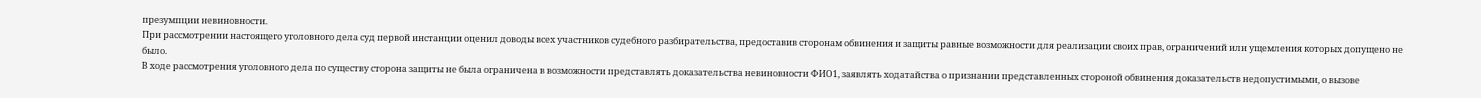презумпции невиновности.
При рассмотрении настоящего уголовного дела суд первой инстанции оценил доводы всех участников судебного разбирательства, предоставив сторонам обвинения и защиты равные возможности для реализации своих прав, ограничений или ущемления которых допущено не было.
В ходе рассмотрения уголовного дела по существу сторона защиты не была ограничена в возможности представлять доказательства невиновности ФИО1, заявлять ходатайства о признании представленных стороной обвинения доказательств недопустимыми, о вызове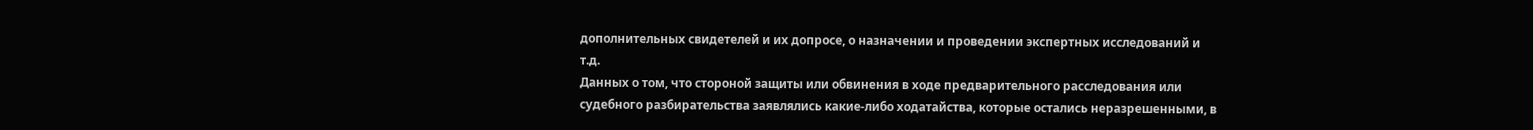дополнительных свидетелей и их допросе, о назначении и проведении экспертных исследований и т.д.
Данных о том, что стороной защиты или обвинения в ходе предварительного расследования или судебного разбирательства заявлялись какие-либо ходатайства, которые остались неразрешенными, в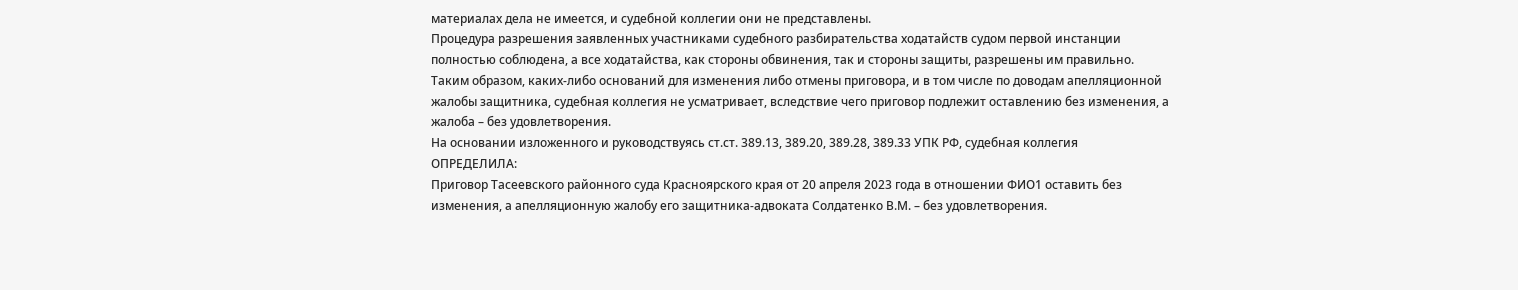материалах дела не имеется, и судебной коллегии они не представлены.
Процедура разрешения заявленных участниками судебного разбирательства ходатайств судом первой инстанции полностью соблюдена, а все ходатайства, как стороны обвинения, так и стороны защиты, разрешены им правильно.
Таким образом, каких-либо оснований для изменения либо отмены приговора, и в том числе по доводам апелляционной жалобы защитника, судебная коллегия не усматривает, вследствие чего приговор подлежит оставлению без изменения, а жалоба – без удовлетворения.
На основании изложенного и руководствуясь ст.ст. 389.13, 389.20, 389.28, 389.33 УПК РФ, судебная коллегия
ОПРЕДЕЛИЛА:
Приговор Тасеевского районного суда Красноярского края от 20 апреля 2023 года в отношении ФИО1 оставить без изменения, а апелляционную жалобу его защитника-адвоката Солдатенко В.М. – без удовлетворения.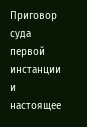Приговор суда первой инстанции и настоящее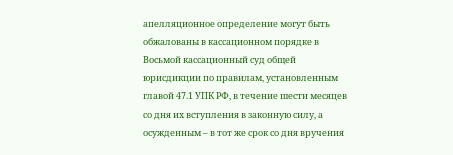апелляционное определение могут быть обжалованы в кассационном порядке в Восьмой кассационный суд общей юрисдикции по правилам, установленным главой 47.1 УПК РФ, в течение шести месяцев со дня их вступления в законную силу, а осужденным – в тот же срок со дня вручения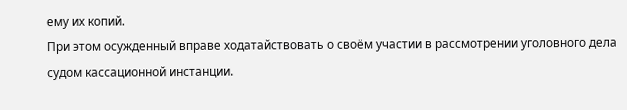ему их копий.
При этом осужденный вправе ходатайствовать о своём участии в рассмотрении уголовного дела судом кассационной инстанции.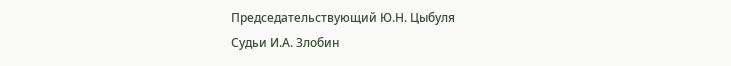Председательствующий Ю.Н. Цыбуля
Судьи И.А. Злобин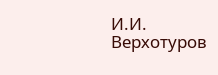И.И. Верхотуров